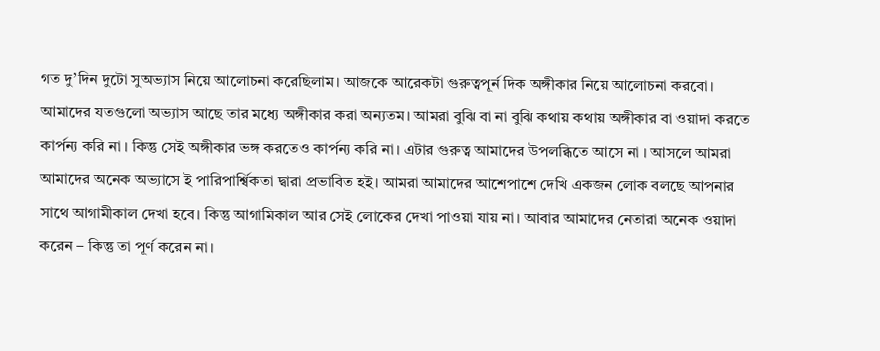গত দু’দিন দুটো সুঅভ্যাস নিয়ে আলোচনা করেছিলাম। আজকে আরেকটা গুরুত্বপূর্ন দিক অঙ্গীকার নিয়ে আলোচনা করবো। আমাদের যতগুলো অভ্যাস আছে তার মধ্যে অঙ্গীকার করা অন্যতম। আমরা বুঝি বা না বুঝি কথায় কথায় অঙ্গীকার বা ওয়াদা করতে কার্পন্য করি না । কিন্তু সেই অঙ্গীকার ভঙ্গ করতেও কার্পন্য করি না। এটার গুরুত্ব আমাদের উপলব্ধিতে আসে না । আসলে আমরা আমাদের অনেক অভ্যাসে ই পারিপার্শ্বিকতা দ্বারা প্রভাবিত হই। আমরা আমাদের আশেপাশে দেখি একজন লোক বলছে আপনার সাথে আগামীকাল দেখা হবে। কিন্তু আগামিকাল আর সেই লোকের দেখা পাওয়া যায় না। আবার আমাদের নেতারা অনেক ওয়াদা করেন – কিন্তু তা পূর্ণ করেন না।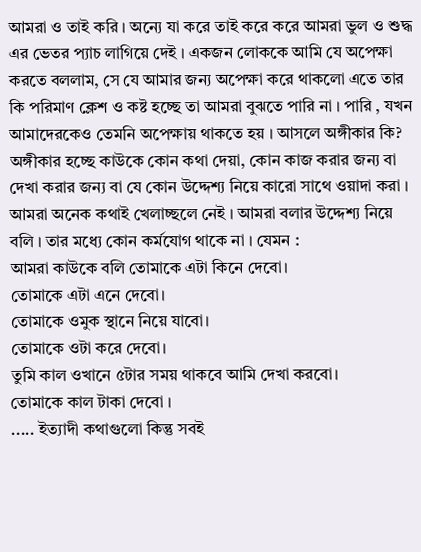আমরা ও তাই করি । অন্যে যা করে তাই করে করে আমরা ভুল ও শুদ্ধ এর ভেতর প্যাচ লাগিয়ে দেই । একজন লোককে আমি যে অপেক্ষা করতে বললাম, সে যে আমার জন্য অপেক্ষা করে থাকলো এতে তার কি পরিমাণ ক্লেশ ও কষ্ট হচ্ছে তা আমরা বুঝতে পারি না । পারি , যখন আমাদেরকেও তেমনি অপেক্ষায় থাকতে হয় । আসলে অঙ্গীকার কি? অঙ্গীকার হচ্ছে কাউকে কোন কথা দেয়া, কোন কাজ করার জন্য বা দেখা করার জন্য বা যে কোন উদ্দেশ্য নিয়ে কারো সাথে ওয়াদা করা ।
আমরা অনেক কথাই খেলাচ্ছলে নেই । আমরা বলার উদ্দেশ্য নিয়ে বলি । তার মধ্যে কোন কর্মযোগ থাকে না । যেমন :
আমরা কাউকে বলি তোমাকে এটা কিনে দেবো।
তোমাকে এটা এনে দেবো।
তোমাকে ওমুক স্থানে নিয়ে যাবো।
তোমাকে ওটা করে দেবো।
তুমি কাল ওখানে ৫টার সময় থাকবে আমি দেখা করবো।
তোমাকে কাল টাকা দেবো ।
..... ইত্যাদী কথাগুলো কিন্তু সবই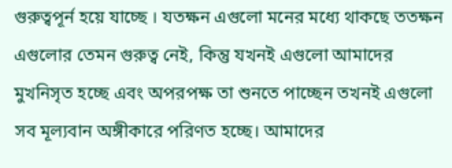গুরুত্বপূর্ন হয়ে যাচ্ছে । যতক্ষন এগুলো মনের মধ্যে থাকছে ততক্ষন এগুলোর তেমন গুরুত্ব নেই, কিন্তু যখনই এগুলো আমাদের মুখনিসৃত হচ্ছে এবং অপরপক্ষ তা শুনতে পাচ্ছেন তখনই এগুলো সব মূল্যবান অঙ্গীকারে পরিণত হচ্ছে। আমাদের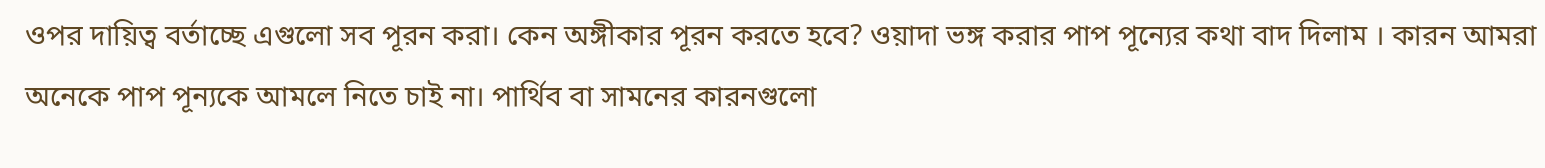ওপর দায়িত্ব বর্তাচ্ছে এগুলো সব পূরন করা। কেন অঙ্গীকার পূরন করতে হবে? ওয়াদা ভঙ্গ করার পাপ পূন্যের কথা বাদ দিলাম । কারন আমরা অনেকে পাপ পূন্যকে আমলে নিতে চাই না। পার্থিব বা সামনের কারনগুলো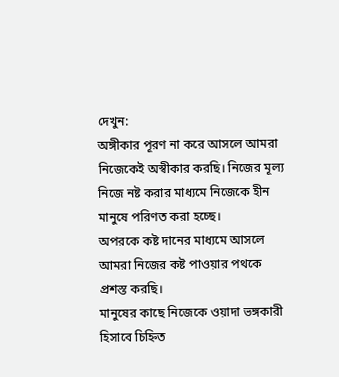দেখুন:
অঙ্গীকার পূরণ না করে আসলে আমরা নিজেকেই অস্বীকার করছি। নিজের মূল্য নিজে নষ্ট করার মাধ্যমে নিজেকে হীন মানুষে পরিণত করা হচ্ছে।
অপরকে কষ্ট দানের মাধ্যমে আসলে আমরা নিজের কষ্ট পাওয়ার পথকে প্রশস্ত করছি।
মানুষের কাছে নিজেকে ওয়াদা ভঙ্গকারী হিসাবে চিহ্নিত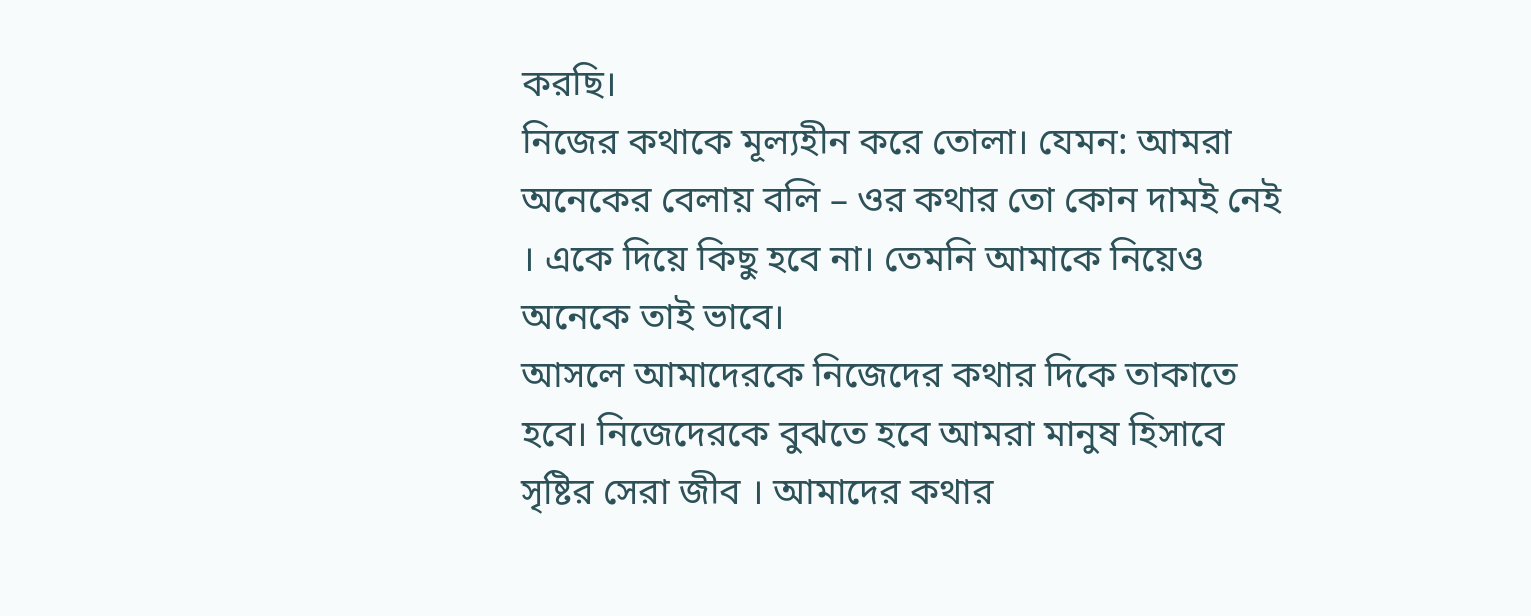করছি।
নিজের কথাকে মূল্যহীন করে তোলা। যেমন: আমরা অনেকের বেলায় বলি – ওর কথার তো কোন দামই নেই । একে দিয়ে কিছু হবে না। তেমনি আমাকে নিয়েও অনেকে তাই ভাবে।
আসলে আমাদেরকে নিজেদের কথার দিকে তাকাতে হবে। নিজেদেরকে বুঝতে হবে আমরা মানুষ হিসাবে সৃষ্টির সেরা জীব । আমাদের কথার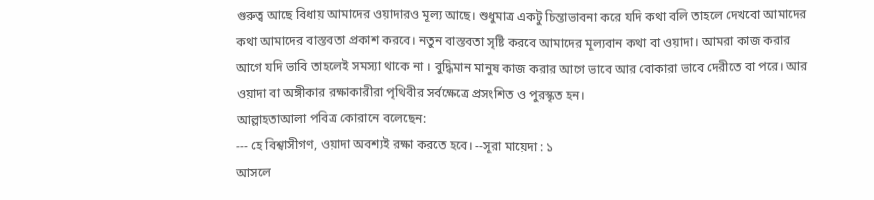গুরুত্ব আছে বিধায় আমাদের ওয়াদারও মূল্য আছে। শুধুমাত্র একটু চিন্তাভাবনা করে যদি কথা বলি তাহলে দেখবো আমাদের কথা আমাদের বাস্তবতা প্রকাশ করবে। নতুন বাস্তবতা সৃষ্টি করবে আমাদের মূল্যবান কথা বা ওয়াদা। আমরা কাজ করার আগে যদি ভাবি তাহলেই সমস্যা থাকে না । বুদ্ধিমান মানুষ কাজ করার আগে ভাবে আর বোকারা ভাবে দেরীতে বা পরে। আর ওয়াদা বা অঙ্গীকার রক্ষাকারীরা পৃথিবীর সর্বক্ষেত্রে প্রসংশিত ও পুরস্কৃত হন।
আল্লাহতাআলা পবিত্র কোরানে বলেছেন:
--- হে বিশ্বাসীগণ, ওয়াদা অবশ্যই রক্ষা করতে হবে। --সূরা মায়েদা : ১
আসলে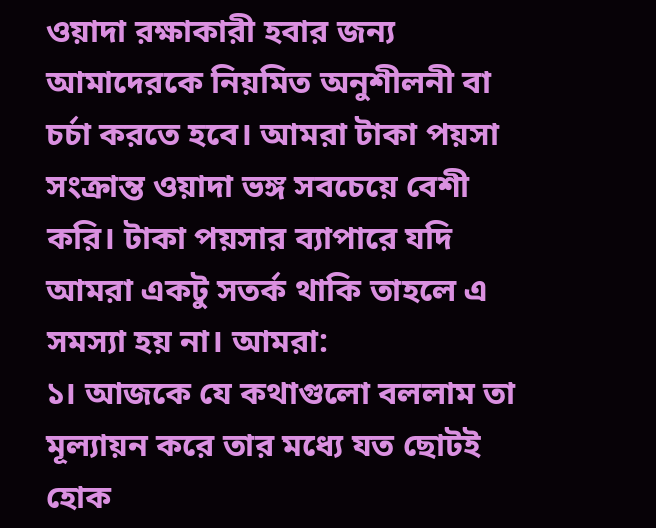ওয়াদা রক্ষাকারী হবার জন্য আমাদেরকে নিয়মিত অনুশীলনী বা চর্চা করতে হবে। আমরা টাকা পয়সা সংক্রান্ত ওয়াদা ভঙ্গ সবচেয়ে বেশী করি। টাকা পয়সার ব্যাপারে যদি আমরা একটু সতর্ক থাকি তাহলে এ সমস্যা হয় না। আমরা:
১। আজকে যে কথাগুলো বললাম তা মূল্যায়ন করে তার মধ্যে যত ছোটই হোক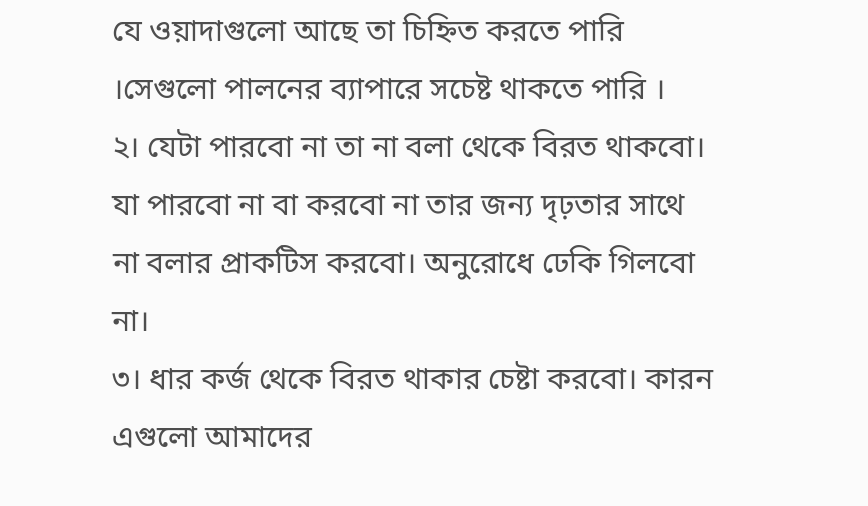যে ওয়াদাগুলো আছে তা চিহ্নিত করতে পারি ।সেগুলো পালনের ব্যাপারে সচেষ্ট থাকতে পারি ।
২। যেটা পারবো না তা না বলা থেকে বিরত থাকবো। যা পারবো না বা করবো না তার জন্য দৃঢ়তার সাথে না বলার প্রাকটিস করবো। অনুরোধে ঢেকি গিলবো না।
৩। ধার কর্জ থেকে বিরত থাকার চেষ্টা করবো। কারন এগুলো আমাদের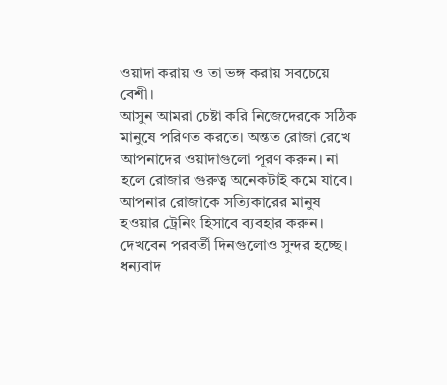ওয়াদা করায় ও তা ভঙ্গ করায় সবচেয়ে বেশী।
আসুন আমরা চেষ্টা করি নিজেদেরকে সঠিক মানুষে পরিণত করতে। অন্তত রোজা রেখে আপনাদের ওয়াদাগুলো পূরণ করুন। না হলে রোজার গুরুত্ব অনেকটাই কমে যাবে। আপনার রোজাকে সত্যিকারের মানুষ হওয়ার ট্রেনিং হিসাবে ব্যবহার করুন। দেখবেন পরবর্তী দিনগুলোও সুন্দর হচ্ছে।
ধন্যবাদ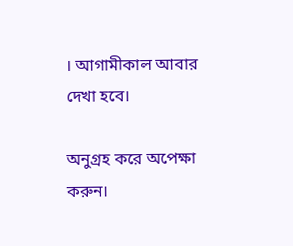। আগামীকাল আবার দেখা হবে।

অনুগ্রহ করে অপেক্ষা করুন।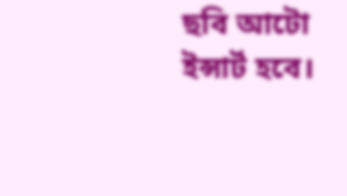ছবি আটো ইন্সার্ট হবে।